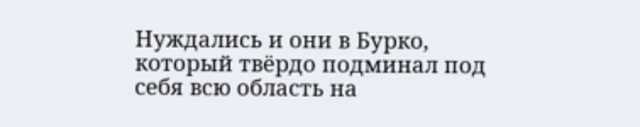Нуждались и они в Бурко, который твёрдо подминал под себя всю область на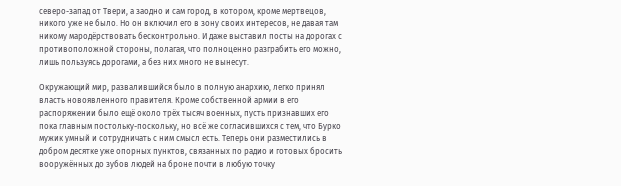северо-запад от Твери, а заодно и сам город, в котором, кроме мертвецов, никого уже не было. Но он включил его в зону своих интересов, не давая там никому мародёрствовать бесконтрольно. И даже выставил посты на дорогах с противоположной стороны, полагая, что полноценно разграбить его можно, лишь пользуясь дорогами, а без них много не вынесут.

Окружающий мир, развалившийся было в полную анархию, легко принял власть новоявленного правителя. Кроме собственной армии в его распоряжении было ещё около трёх тысяч военных, пусть признавших его пока главным постольку-поскольку, но всё же согласившихся с тем, что Бурко мужик умный и сотрудничать с ним смысл есть. Теперь они разместились в добром десятке уже опорных пунктов, связанных по радио и готовых бросить вооружённых до зубов людей на броне почти в любую точку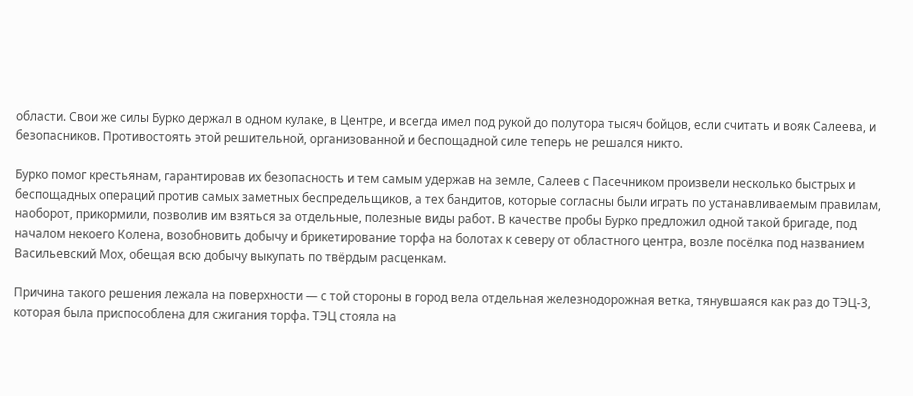области. Свои же силы Бурко держал в одном кулаке, в Центре, и всегда имел под рукой до полутора тысяч бойцов, если считать и вояк Салеева, и безопасников. Противостоять этой решительной, организованной и беспощадной силе теперь не решался никто.

Бурко помог крестьянам, гарантировав их безопасность и тем самым удержав на земле, Салеев с Пасечником произвели несколько быстрых и беспощадных операций против самых заметных беспредельщиков, а тех бандитов, которые согласны были играть по устанавливаемым правилам, наоборот, прикормили, позволив им взяться за отдельные, полезные виды работ. В качестве пробы Бурко предложил одной такой бригаде, под началом некоего Колена, возобновить добычу и брикетирование торфа на болотах к северу от областного центра, возле посёлка под названием Васильевский Мох, обещая всю добычу выкупать по твёрдым расценкам.

Причина такого решения лежала на поверхности — с той стороны в город вела отдельная железнодорожная ветка, тянувшаяся как раз до ТЭЦ-3, которая была приспособлена для сжигания торфа. ТЭЦ стояла на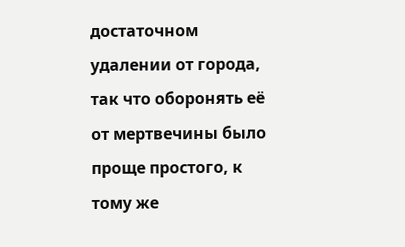достаточном удалении от города, так что оборонять её от мертвечины было проще простого, к тому же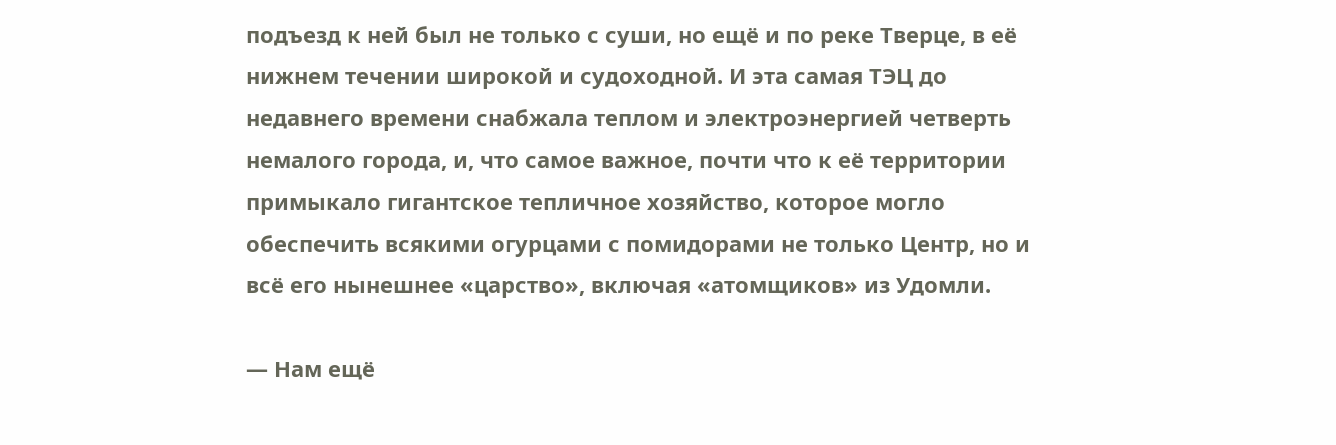подъезд к ней был не только с суши, но ещё и по реке Тверце, в её нижнем течении широкой и судоходной. И эта самая ТЭЦ до недавнего времени снабжала теплом и электроэнергией четверть немалого города, и, что самое важное, почти что к её территории примыкало гигантское тепличное хозяйство, которое могло обеспечить всякими огурцами с помидорами не только Центр, но и всё его нынешнее «царство», включая «атомщиков» из Удомли.

— Нам ещё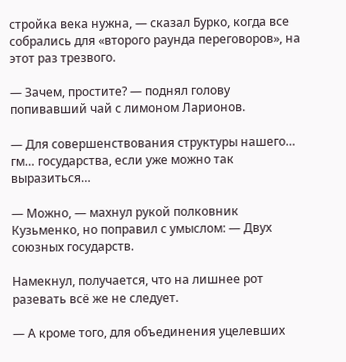стройка века нужна, — сказал Бурко, когда все собрались для «второго раунда переговоров», на этот раз трезвого.

— Зачем, простите? — поднял голову попивавший чай с лимоном Ларионов.

— Для совершенствования структуры нашего… гм… государства, если уже можно так выразиться…

— Можно, — махнул рукой полковник Кузьменко, но поправил с умыслом: — Двух союзных государств.

Намекнул, получается, что на лишнее рот разевать всё же не следует.

— А кроме того, для объединения уцелевших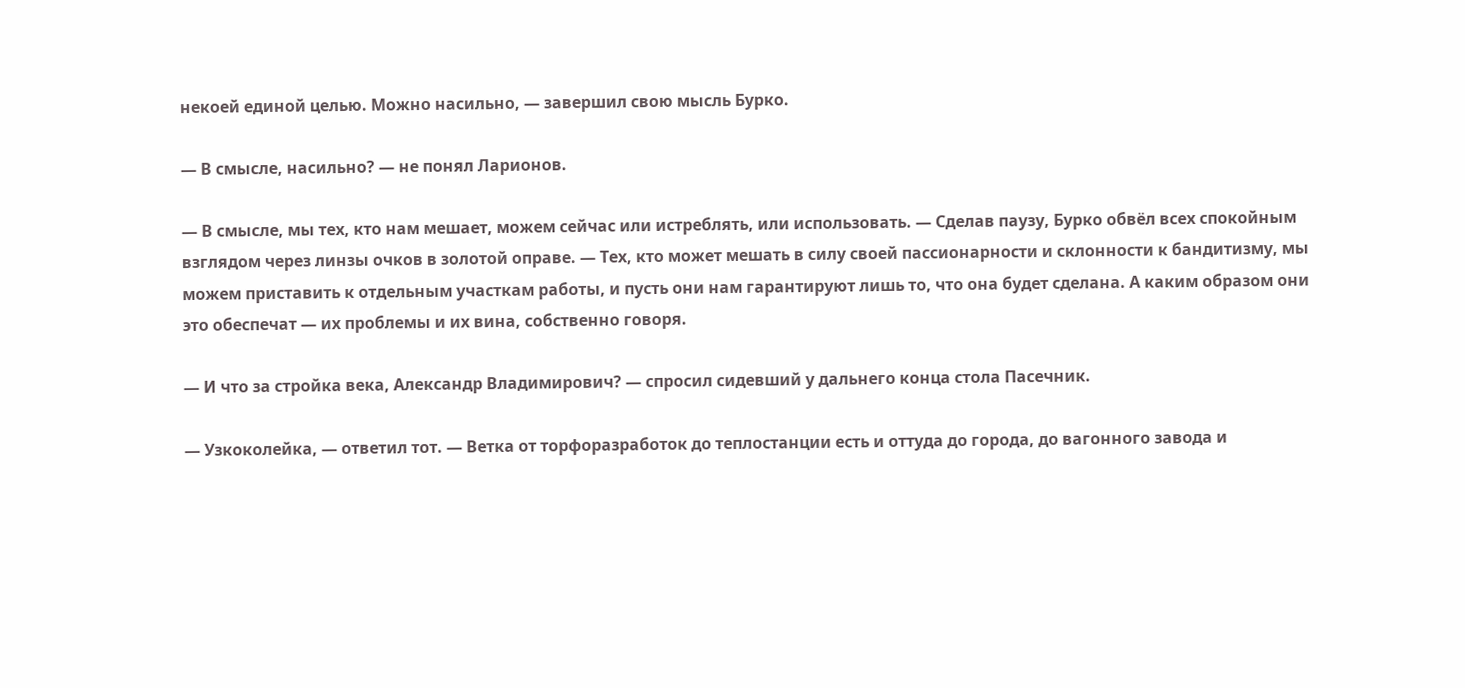некоей единой целью. Можно насильно, — завершил свою мысль Бурко.

— В смысле, насильно? — не понял Ларионов.

— В смысле, мы тех, кто нам мешает, можем сейчас или истреблять, или использовать. — Сделав паузу, Бурко обвёл всех спокойным взглядом через линзы очков в золотой оправе. — Тех, кто может мешать в силу своей пассионарности и склонности к бандитизму, мы можем приставить к отдельным участкам работы, и пусть они нам гарантируют лишь то, что она будет сделана. А каким образом они это обеспечат — их проблемы и их вина, собственно говоря.

— И что за стройка века, Александр Владимирович? — спросил сидевший у дальнего конца стола Пасечник.

— Узкоколейка, — ответил тот. — Ветка от торфоразработок до теплостанции есть и оттуда до города, до вагонного завода и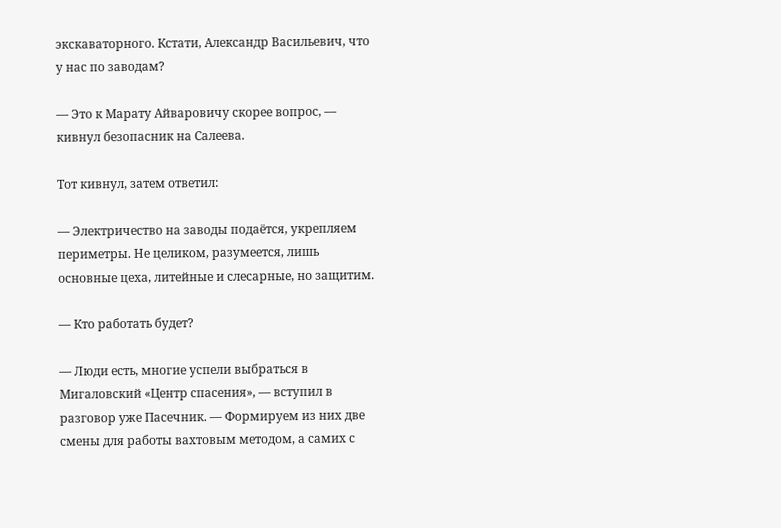экскаваторного. Кстати, Александр Васильевич, что у нас по заводам?

— Это к Марату Айваровичу скорее вопрос, — кивнул безопасник на Салеева.

Тот кивнул, затем ответил:

— Электричество на заводы подаётся, укрепляем периметры. Не целиком, разумеется, лишь основные цеха, литейные и слесарные, но защитим.

— Кто работать будет?

— Люди есть, многие успели выбраться в Мигаловский «Центр спасения», — вступил в разговор уже Пасечник. — Формируем из них две смены для работы вахтовым методом, а самих с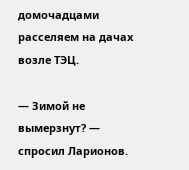домочадцами расселяем на дачах возле ТЭЦ.

— Зимой не вымерзнут? — спросил Ларионов.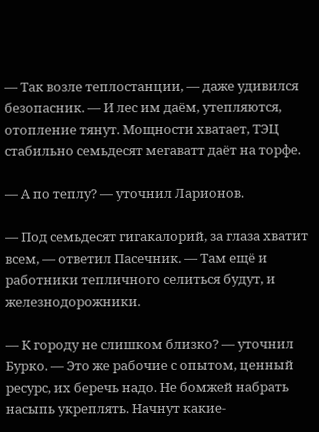— Так возле теплостанции, — даже удивился безопасник. — И лес им даём, утепляются, отопление тянут. Мощности хватает, ТЭЦ стабильно семьдесят мегаватт даёт на торфе.

— А по теплу? — уточнил Ларионов.

— Под семьдесят гигакалорий, за глаза хватит всем, — ответил Пасечник. — Там ещё и работники тепличного селиться будут, и железнодорожники.

— К городу не слишком близко? — уточнил Бурко. — Это же рабочие с опытом, ценный ресурс, их беречь надо. Не бомжей набрать насыпь укреплять. Начнут какие-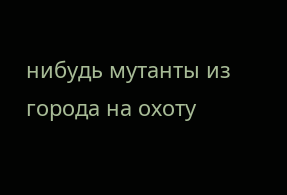нибудь мутанты из города на охоту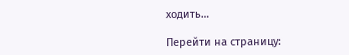ходить…

Перейти на страницу: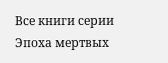Все книги серии Эпоха мертвых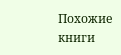Похожие книги